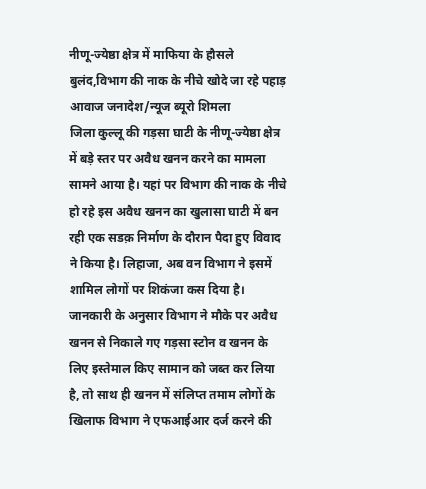नीणू-ज्येष्ठा क्षेत्र में माफिया के हौसले बुलंद,विभाग की नाक के नीचे खोदे जा रहे पहाड़
आवाज जनादेश/न्यूज ब्यूरो शिमला
जिला कुल्लू की गड़सा घाटी के नीणू-ज्येष्ठा क्षेत्र में बड़े स्तर पर अवैध खनन करने का मामला सामने आया है। यहां पर विभाग की नाक के नीचे हो रहे इस अवैध खनन का खुलासा घाटी में बन रही एक सडक़ निर्माण के दौरान पैदा हुए विवाद ने किया है। लिहाजा, अब वन विभाग ने इसमें शामिल लोगों पर शिकंजा कस दिया है। जानकारी के अनुसार विभाग ने मौके पर अवैध खनन से निकाले गए गड़सा स्टोन व खनन के लिए इस्तेमाल किए सामान को जब्त कर लिया है, तो साथ ही खनन में संलिप्त तमाम लोगों के खिलाफ विभाग ने एफआईआर दर्ज करने की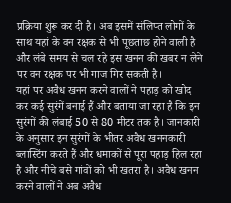प्रक्रिया शुरू कर दी है। अब इसमें संलिप्त लोगों के साथ यहां के वन रक्षक से भी पूछताछ होने वाली है और लंबे समय से चल रहे इस खनन की खबर न लेने पर वन रक्षक पर भी गाज गिर सकती है।
यहां पर अवैध खनन करने वालों ने पहाड़ को खोद कर कई सुरंगें बनाई हैं और बताया जा रहा है कि इन सुरंगों की लंबाई 50 से 80 मीटर तक है। जानकारी के अनुसार इन सुरंगों के भीतर अवैध खननकारी ब्लास्टिंग करते हैं और धमाकों से पूरा पहाड़ हिल रहा है और नीचे बसे गांवों को भी खतरा है। अवैध खनन करने वालों ने अब अवैध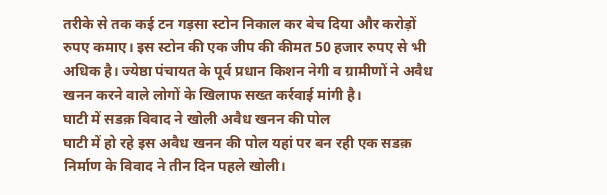तरीके से तक कई टन गड़सा स्टोन निकाल कर बेच दिया और करोड़ों रुपए कमाए। इस स्टोन की एक जीप की कीमत 50 हजार रुपए से भी अधिक है। ज्येष्ठा पंचायत के पूर्व प्रधान किशन नेगी व ग्रामीणों ने अवैध खनन करने वाले लोगों के खिलाफ सख्त कर्रवाई मांगी है।
घाटी में सडक़ विवाद ने खोली अवैध खनन की पोल
घाटी में हो रहे इस अवैध खनन की पोल यहां पर बन रही एक सडक़ निर्माण के विवाद ने तीन दिन पहले खोली।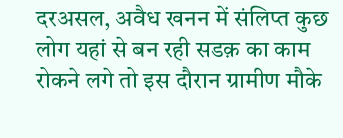दरअसल, अवैध खनन में संलिप्त कुछ लोग यहां से बन रही सडक़ का काम रोकने लगे तो इस दौरान ग्रामीण मौके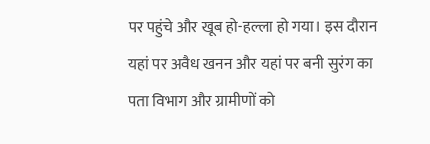पर पहुंचे और खूब हो-हल्ला हो गया। इस दौरान यहां पर अवैध खनन और यहां पर बनी सुरंग का पता विभाग और ग्रामीणों को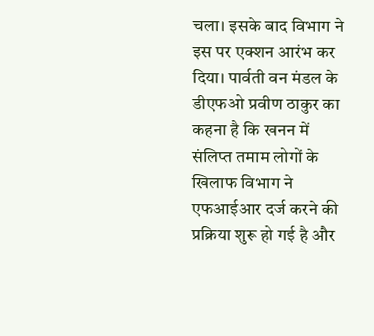चला। इसके बाद विभाग ने इस पर एक्शन आरंभ कर दिया। पार्वती वन मंडल के डीएफओ प्रवीण ठाकुर का कहना है कि खनन में संलिप्त तमाम लोगों के खिलाफ विभाग ने एफआईआर दर्ज करने की प्रक्रिया शुरू हो गई है और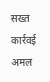सख्त कार्रवई अमल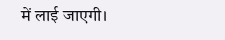में लाई जाएगी।